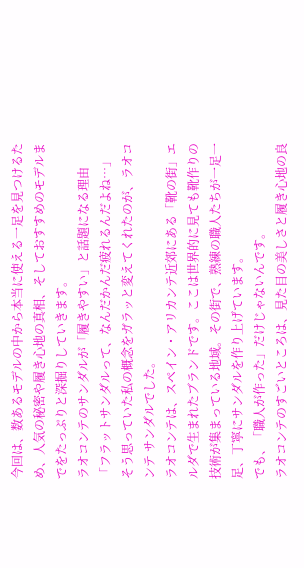今回は、数あるモデルの中から本当に使える一足を見つけるため、人気の秘密や履き心地の真相、そしておすすめのモデルまでをたっぷりと深掘りしていきます。
ラオコンテのサンダルが「履きやすい」と話題になる理由
「フラットサンダルって、なんだかんだ疲れるんだよね…」
そう思っていた私の概念をガラッと変えてくれたのが、ラオコンテ サンダルでした。
ラオコンテは、スペイン・アリカンテ近郊にある「靴の街」エルダで生まれたブランドです。ここは世界的に見ても靴作りの技術が集まっている地域。その街で、熟練の職人たちが一足一足、丁寧にサンダルを作り上げています。
でも、「職人が作った」だけじゃないんです。
ラオコンテのすごいところは、見た目の美しさと履き心地の良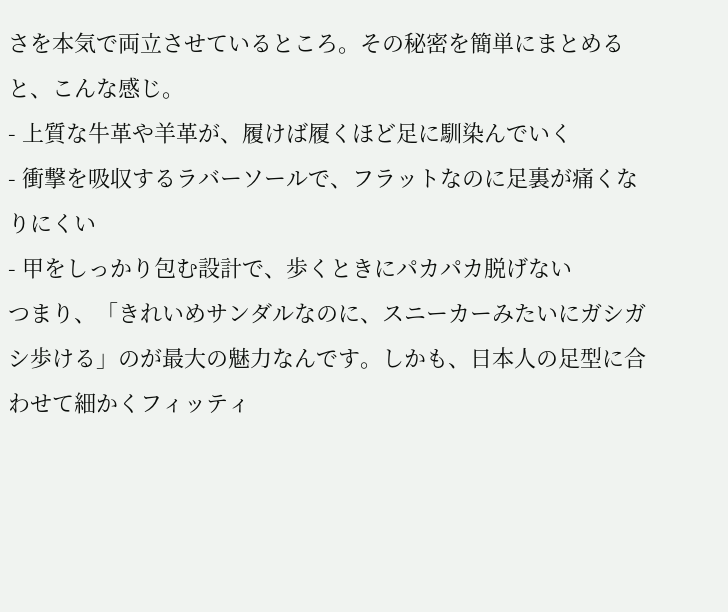さを本気で両立させているところ。その秘密を簡単にまとめると、こんな感じ。
- 上質な牛革や羊革が、履けば履くほど足に馴染んでいく
- 衝撃を吸収するラバーソールで、フラットなのに足裏が痛くなりにくい
- 甲をしっかり包む設計で、歩くときにパカパカ脱げない
つまり、「きれいめサンダルなのに、スニーカーみたいにガシガシ歩ける」のが最大の魅力なんです。しかも、日本人の足型に合わせて細かくフィッティ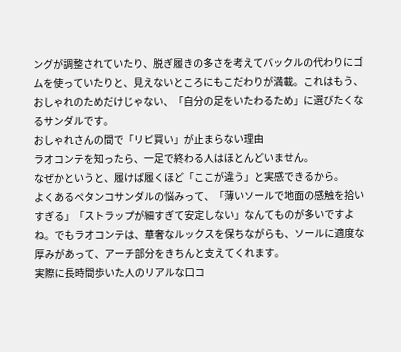ングが調整されていたり、脱ぎ履きの多さを考えてバックルの代わりにゴムを使っていたりと、見えないところにもこだわりが満載。これはもう、おしゃれのためだけじゃない、「自分の足をいたわるため」に選びたくなるサンダルです。
おしゃれさんの間で「リピ買い」が止まらない理由
ラオコンテを知ったら、一足で終わる人はほとんどいません。
なぜかというと、履けば履くほど「ここが違う」と実感できるから。
よくあるペタンコサンダルの悩みって、「薄いソールで地面の感触を拾いすぎる」「ストラップが細すぎて安定しない」なんてものが多いですよね。でもラオコンテは、華奢なルックスを保ちながらも、ソールに適度な厚みがあって、アーチ部分をきちんと支えてくれます。
実際に長時間歩いた人のリアルな口コ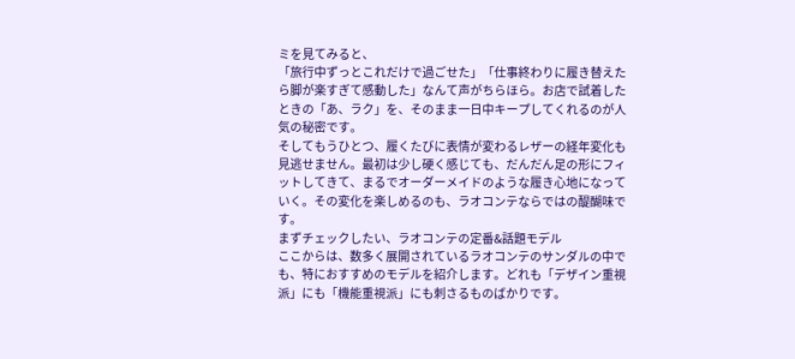ミを見てみると、
「旅行中ずっとこれだけで過ごせた」「仕事終わりに履き替えたら脚が楽すぎて感動した」なんて声がちらほら。お店で試着したときの「あ、ラク」を、そのまま一日中キープしてくれるのが人気の秘密です。
そしてもうひとつ、履くたびに表情が変わるレザーの経年変化も見逃せません。最初は少し硬く感じても、だんだん足の形にフィットしてきて、まるでオーダーメイドのような履き心地になっていく。その変化を楽しめるのも、ラオコンテならではの醍醐味です。
まずチェックしたい、ラオコンテの定番&話題モデル
ここからは、数多く展開されているラオコンテのサンダルの中でも、特におすすめのモデルを紹介します。どれも「デザイン重視派」にも「機能重視派」にも刺さるものばかりです。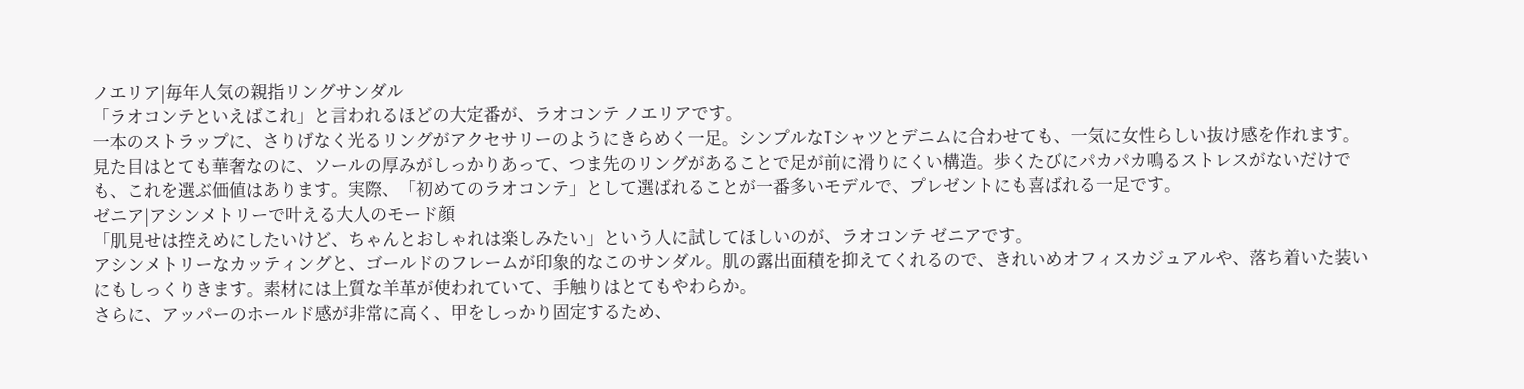ノエリア|毎年人気の親指リングサンダル
「ラオコンテといえばこれ」と言われるほどの大定番が、ラオコンテ ノエリアです。
一本のストラップに、さりげなく光るリングがアクセサリーのようにきらめく一足。シンプルなTシャツとデニムに合わせても、一気に女性らしい抜け感を作れます。
見た目はとても華奢なのに、ソールの厚みがしっかりあって、つま先のリングがあることで足が前に滑りにくい構造。歩くたびにパカパカ鳴るストレスがないだけでも、これを選ぶ価値はあります。実際、「初めてのラオコンテ」として選ばれることが一番多いモデルで、プレゼントにも喜ばれる一足です。
ゼニア|アシンメトリーで叶える大人のモード顔
「肌見せは控えめにしたいけど、ちゃんとおしゃれは楽しみたい」という人に試してほしいのが、ラオコンテ ゼニアです。
アシンメトリーなカッティングと、ゴールドのフレームが印象的なこのサンダル。肌の露出面積を抑えてくれるので、きれいめオフィスカジュアルや、落ち着いた装いにもしっくりきます。素材には上質な羊革が使われていて、手触りはとてもやわらか。
さらに、アッパーのホールド感が非常に高く、甲をしっかり固定するため、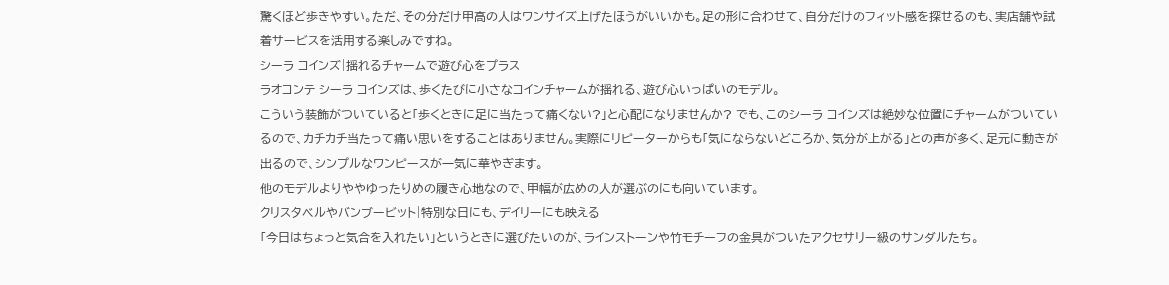驚くほど歩きやすい。ただ、その分だけ甲高の人はワンサイズ上げたほうがいいかも。足の形に合わせて、自分だけのフィット感を探せるのも、実店舗や試着サービスを活用する楽しみですね。
シーラ コインズ|揺れるチャームで遊び心をプラス
ラオコンテ シーラ コインズは、歩くたびに小さなコインチャームが揺れる、遊び心いっぱいのモデル。
こういう装飾がついていると「歩くときに足に当たって痛くない?」と心配になりませんか? でも、このシーラ コインズは絶妙な位置にチャームがついているので、カチカチ当たって痛い思いをすることはありません。実際にリピーターからも「気にならないどころか、気分が上がる」との声が多く、足元に動きが出るので、シンプルなワンピースが一気に華やぎます。
他のモデルよりややゆったりめの履き心地なので、甲幅が広めの人が選ぶのにも向いています。
クリスタベルやバンブービット|特別な日にも、デイリーにも映える
「今日はちょっと気合を入れたい」というときに選びたいのが、ラインストーンや竹モチーフの金具がついたアクセサリー級のサンダルたち。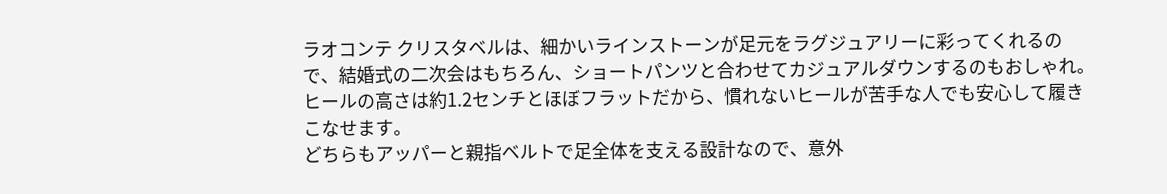ラオコンテ クリスタベルは、細かいラインストーンが足元をラグジュアリーに彩ってくれるので、結婚式の二次会はもちろん、ショートパンツと合わせてカジュアルダウンするのもおしゃれ。ヒールの高さは約1.2センチとほぼフラットだから、慣れないヒールが苦手な人でも安心して履きこなせます。
どちらもアッパーと親指ベルトで足全体を支える設計なので、意外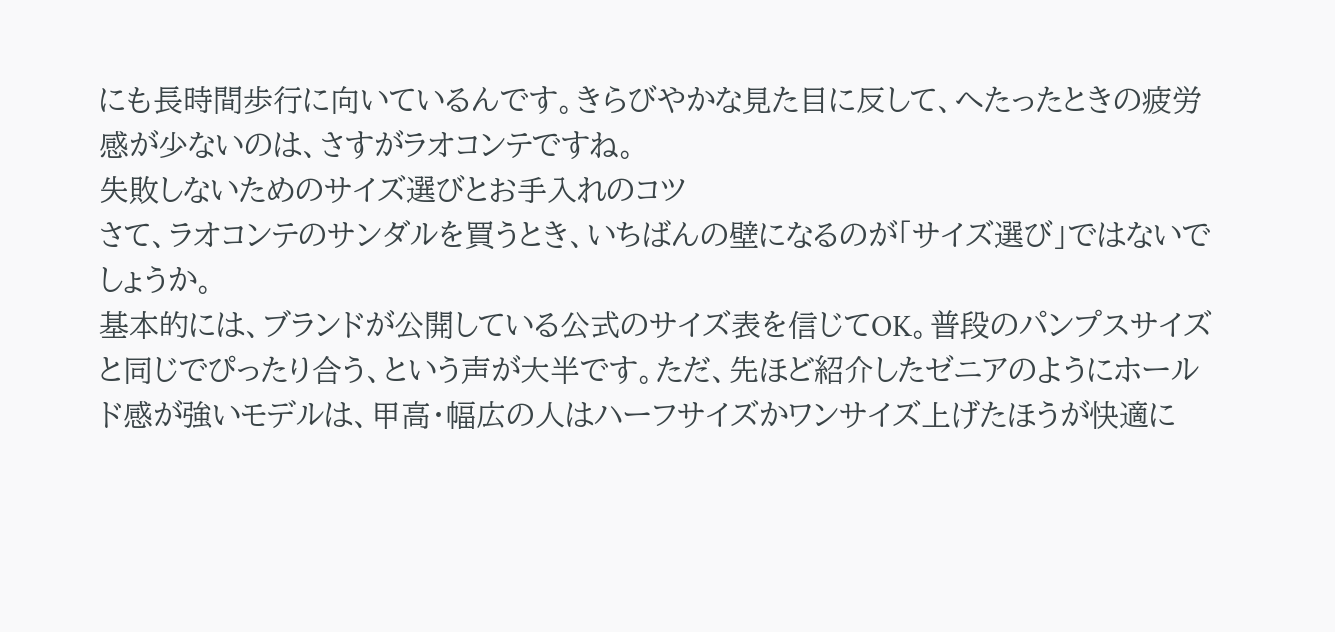にも長時間歩行に向いているんです。きらびやかな見た目に反して、へたったときの疲労感が少ないのは、さすがラオコンテですね。
失敗しないためのサイズ選びとお手入れのコツ
さて、ラオコンテのサンダルを買うとき、いちばんの壁になるのが「サイズ選び」ではないでしょうか。
基本的には、ブランドが公開している公式のサイズ表を信じてOK。普段のパンプスサイズと同じでぴったり合う、という声が大半です。ただ、先ほど紹介したゼニアのようにホールド感が強いモデルは、甲高・幅広の人はハーフサイズかワンサイズ上げたほうが快適に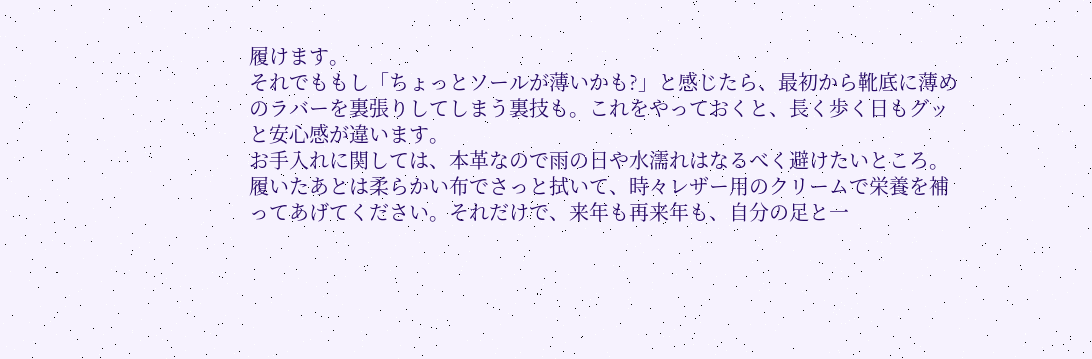履けます。
それでももし「ちょっとソールが薄いかも?」と感じたら、最初から靴底に薄めのラバーを裏張りしてしまう裏技も。これをやっておくと、長く歩く日もグッと安心感が違います。
お手入れに関しては、本革なので雨の日や水濡れはなるべく避けたいところ。履いたあとは柔らかい布でさっと拭いて、時々レザー用のクリームで栄養を補ってあげてください。それだけで、来年も再来年も、自分の足と一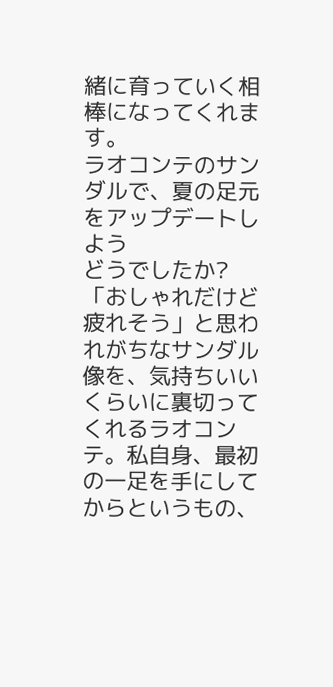緒に育っていく相棒になってくれます。
ラオコンテのサンダルで、夏の足元をアップデートしよう
どうでしたか?
「おしゃれだけど疲れそう」と思われがちなサンダル像を、気持ちいいくらいに裏切ってくれるラオコンテ。私自身、最初の一足を手にしてからというもの、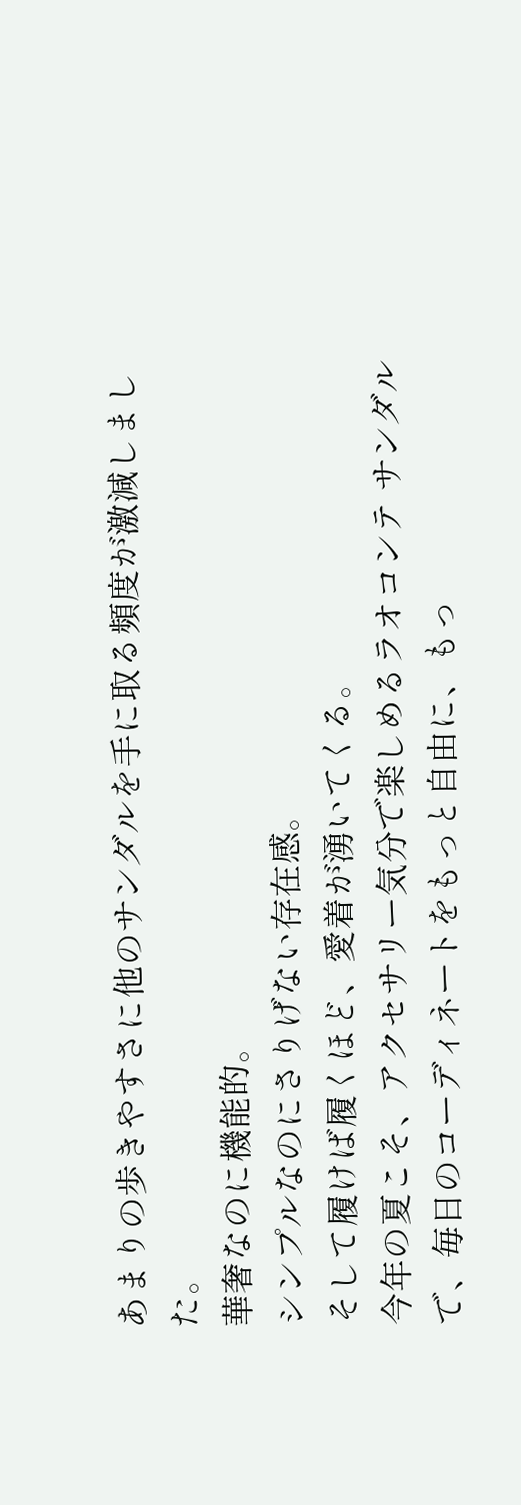あまりの歩きやすさに他のサンダルを手に取る頻度が激減しました。
華奢なのに機能的。
シンプルなのにさりげない存在感。
そして履けば履くほど、愛着が湧いてくる。
今年の夏こそ、アクセサリー気分で楽しめるラオコンテ サンダルで、毎日のコーディネートをもっと自由に、もっ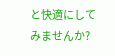と快適にしてみませんか?